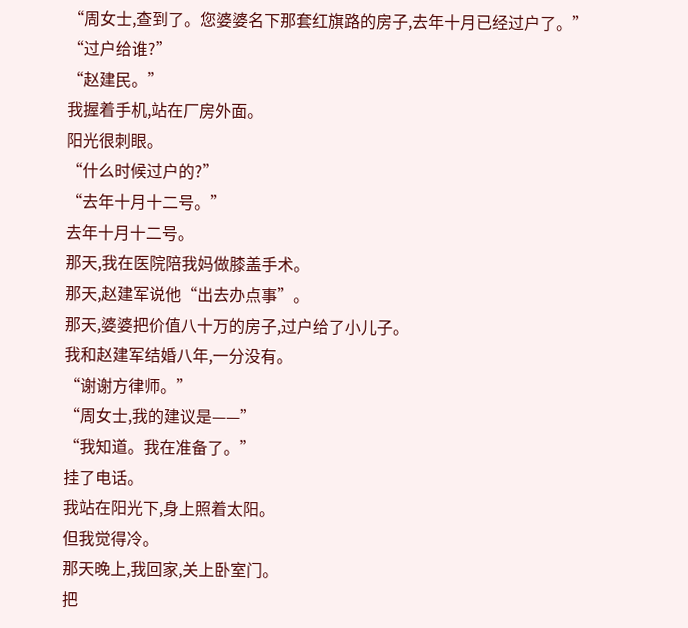“周女士,查到了。您婆婆名下那套红旗路的房子,去年十月已经过户了。”
“过户给谁?”
“赵建民。”
我握着手机,站在厂房外面。
阳光很刺眼。
“什么时候过户的?”
“去年十月十二号。”
去年十月十二号。
那天,我在医院陪我妈做膝盖手术。
那天,赵建军说他“出去办点事”。
那天,婆婆把价值八十万的房子,过户给了小儿子。
我和赵建军结婚八年,一分没有。
“谢谢方律师。”
“周女士,我的建议是——”
“我知道。我在准备了。”
挂了电话。
我站在阳光下,身上照着太阳。
但我觉得冷。
那天晚上,我回家,关上卧室门。
把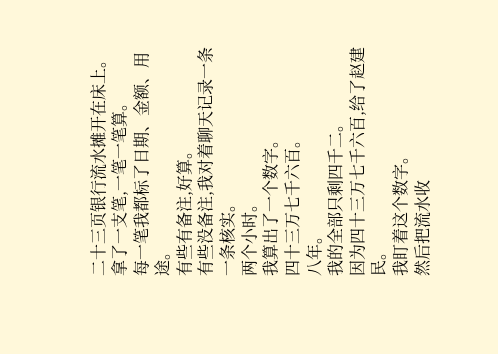二十三页银行流水摊开在床上。
拿了一支笔,一笔一笔算。
每一笔我都标了日期、金额、用途。
有些有备注,好算。
有些没备注,我对着聊天记录一条一条核实。
两个小时。
我算出了一个数字。
四十三万七千六百。
八年。
我的全部只剩四千二。
因为四十三万七千六百,给了赵建民。
我盯着这个数字。
然后把流水收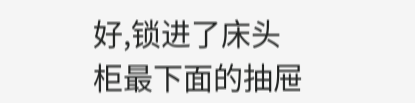好,锁进了床头柜最下面的抽屉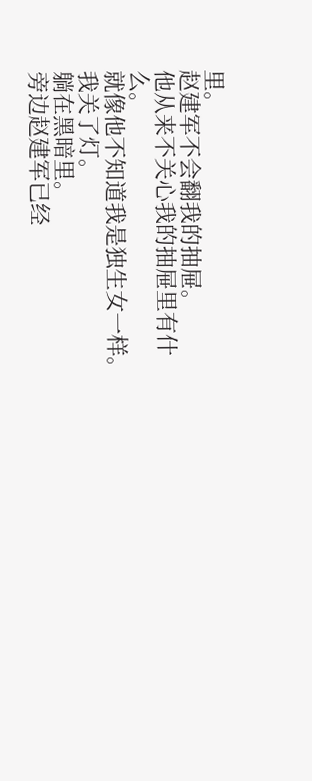里。
赵建军不会翻我的抽屉。
他从来不关心我的抽屉里有什么。
就像他不知道我是独生女一样。
我关了灯。
躺在黑暗里。
旁边赵建军已经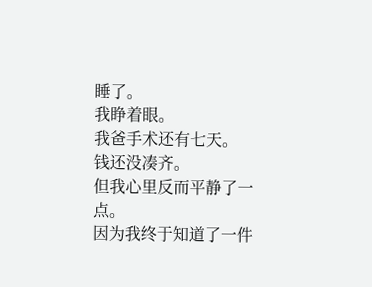睡了。
我睁着眼。
我爸手术还有七天。
钱还没凑齐。
但我心里反而平静了一点。
因为我终于知道了一件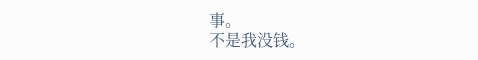事。
不是我没钱。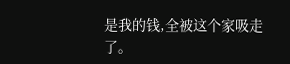是我的钱,全被这个家吸走了。